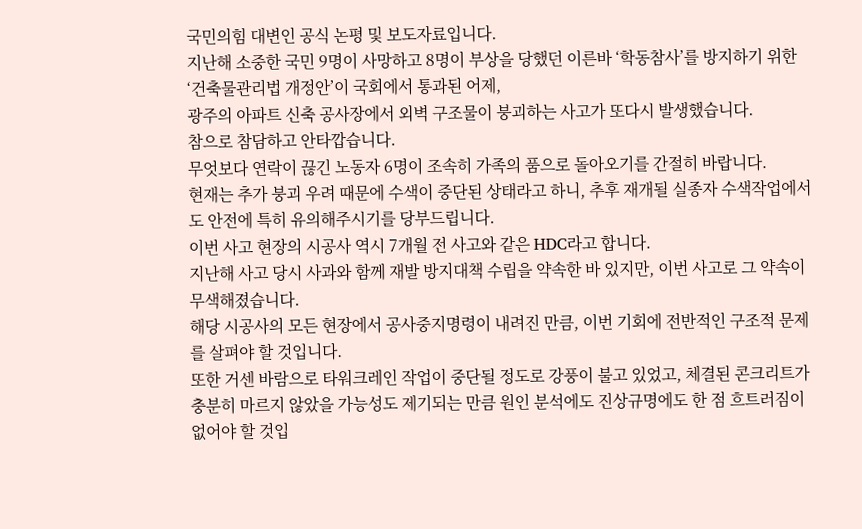국민의힘 대변인 공식 논평 및 보도자료입니다.
지난해 소중한 국민 9명이 사망하고 8명이 부상을 당했던 이른바 ‘학동참사’를 방지하기 위한 ‘건축물관리법 개정안’이 국회에서 통과된 어제,
광주의 아파트 신축 공사장에서 외벽 구조물이 붕괴하는 사고가 또다시 발생했습니다.
참으로 참담하고 안타깝습니다.
무엇보다 연락이 끊긴 노동자 6명이 조속히 가족의 품으로 돌아오기를 간절히 바랍니다.
현재는 추가 붕괴 우려 때문에 수색이 중단된 상태라고 하니, 추후 재개될 실종자 수색작업에서도 안전에 특히 유의해주시기를 당부드립니다.
이번 사고 현장의 시공사 역시 7개월 전 사고와 같은 HDC라고 합니다.
지난해 사고 당시 사과와 함께 재발 방지대책 수립을 약속한 바 있지만, 이번 사고로 그 약속이 무색해졌습니다.
해당 시공사의 모든 현장에서 공사중지명령이 내려진 만큼, 이번 기회에 전반적인 구조적 문제를 살펴야 할 것입니다.
또한 거센 바람으로 타워크레인 작업이 중단될 정도로 강풍이 불고 있었고, 체결된 콘크리트가 충분히 마르지 않았을 가능성도 제기되는 만큼 원인 분석에도 진상규명에도 한 점 흐트러짐이 없어야 할 것입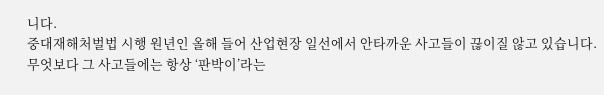니다.
중대재해처벌법 시행 원년인 올해 들어 산업현장 일선에서 안타까운 사고들이 끊이질 않고 있습니다.
무엇보다 그 사고들에는 항상 ‘판박이’라는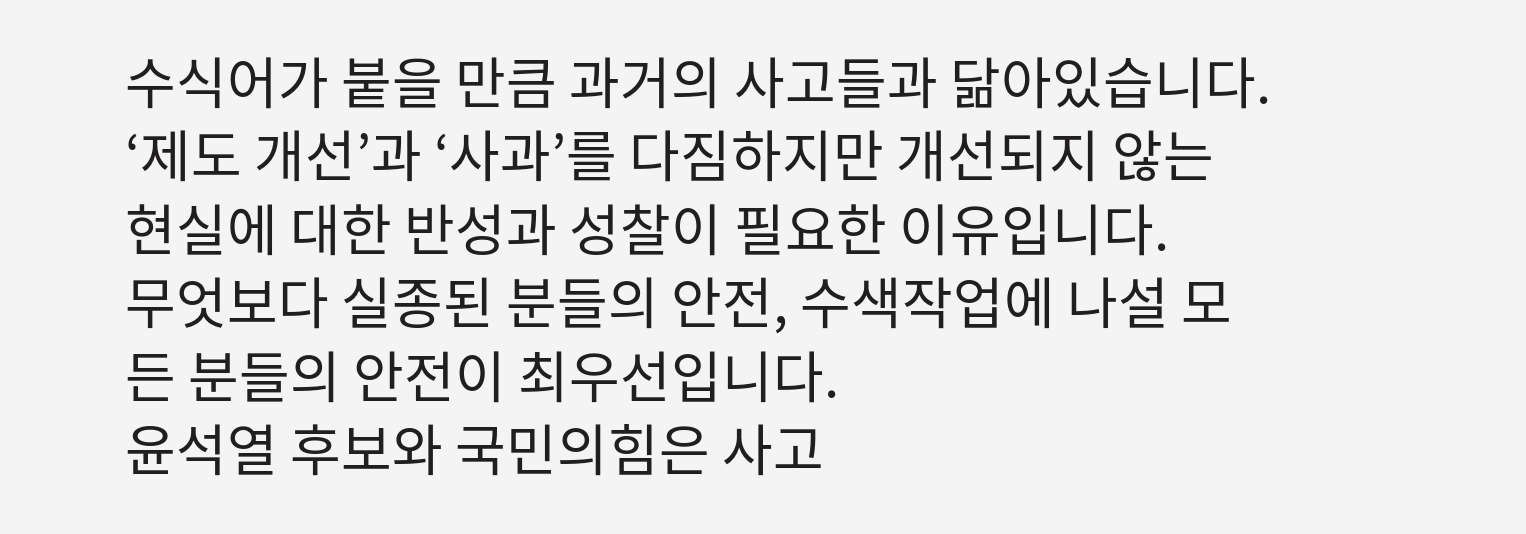수식어가 붙을 만큼 과거의 사고들과 닮아있습니다. ‘제도 개선’과 ‘사과’를 다짐하지만 개선되지 않는 현실에 대한 반성과 성찰이 필요한 이유입니다.
무엇보다 실종된 분들의 안전, 수색작업에 나설 모든 분들의 안전이 최우선입니다.
윤석열 후보와 국민의힘은 사고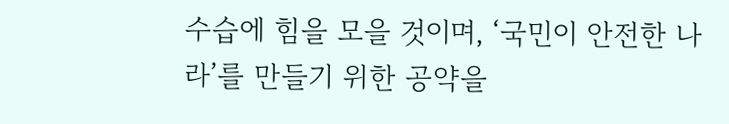수습에 힘을 모을 것이며, ‘국민이 안전한 나라’를 만들기 위한 공약을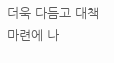더욱 다듬고 대책 마련에 나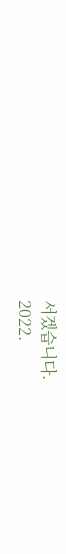서겠습니다.
2022.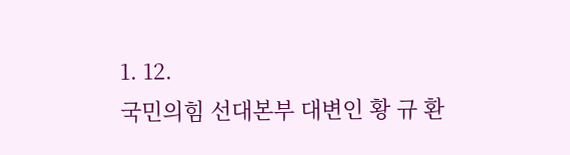1. 12.
국민의힘 선대본부 대변인 황 규 환